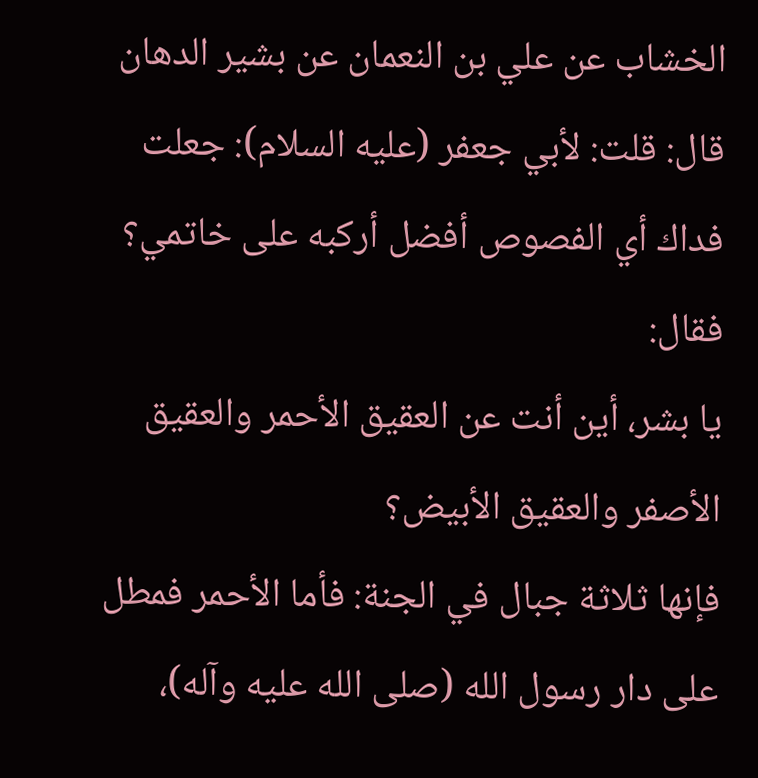الخشاب عن علي بن النعمان عن بشير الدهان قال: قلت: لأبي جعفر (عليه السلام): جعلت فداك أي الفصوص أفضل أركبه على خاتمي؟
فقال:
يا بشر، أين أنت عن العقيق الأحمر والعقيق الأصفر والعقيق الأبيض؟
فإنها ثلاثة جبال في الجنة: فأما الأحمر فمطل على دار رسول الله (صلى الله عليه وآله)،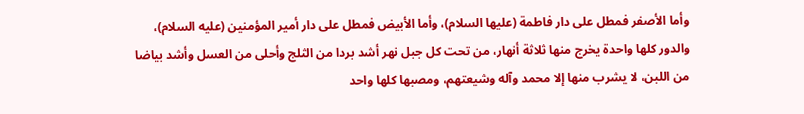وأما الأصفر فمطل على دار فاطمة (عليها السلام)، وأما الأبيض فمطل على دار أمير المؤمنين (عليه السلام)، والدور كلها واحدة يخرج منها ثلاثة أنهار، من تحت كل جبل نهر أشد بردا من الثلج وأحلى من العسل وأشد بياضا من اللبن، لا يشرب منها إلا محمد وآله وشيعتهم، ومصبها كلها واحد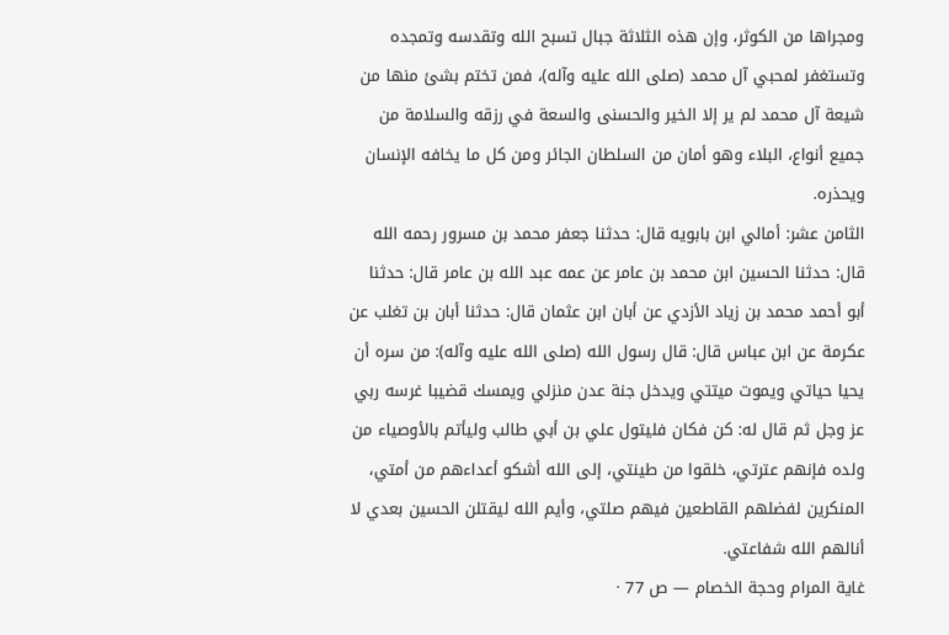ومجراها من الكوثر، وإن هذه الثلاثة جبال تسبح الله وتقدسه وتمجده وتستغفر لمحبي آل محمد (صلى الله عليه وآله)، فمن تختم بشئ منها من شيعة آل محمد لم ير إلا الخير والحسنى والسعة في رزقه والسلامة من جميع أنواع، البلاء وهو أمان من السلطان الجائر ومن كل ما يخافه الإنسان ويحذره.
الثامن عشر: أمالي ابن بابويه قال: حدثنا جعفر محمد بن مسرور رحمه الله قال: حدثنا الحسين ابن محمد بن عامر عن عمه عبد الله بن عامر قال: حدثنا أبو أحمد محمد بن زياد الأزدي عن أبان ابن عثمان قال: حدثنا أبان بن تغلب عن عكرمة عن ابن عباس قال: قال رسول الله (صلى الله عليه وآله): من سره أن يحيا حياتي ويموت ميتتي ويدخل جنة عدن منزلي ويمسك قضيبا غرسه ربي عز وجل ثم قال له: كن فكان فليتول علي بن أبي طالب وليأتم بالأوصياء من ولده فإنهم عترتي، خلقوا من طينتي، إلى الله أشكو أعداءهم من أمتي، المنكرين لفضلهم القاطعين فيهم صلتي، وأيم الله ليقتلن الحسين بعدي لا أنالهم الله شفاعتي.
غاية المرام وحجة الخصام — ص 77 ·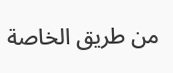من طريق الخاصة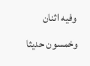وفيه اثنان وخمسون حديثا